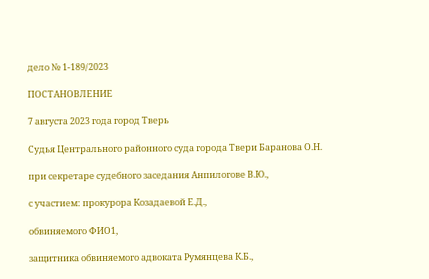дело № 1-189/2023

ПОСТАНОВЛЕНИЕ

7 августа 2023 года город Тверь

Судья Центрального районного суда города Твери Баранова О.Н.

при секретаре судебного заседания Анпилогове В.Ю.,

с участием: прокурора Козадаевой Е.Д.,

обвиняемого ФИО1,

защитника обвиняемого адвоката Румянцева К.Б.,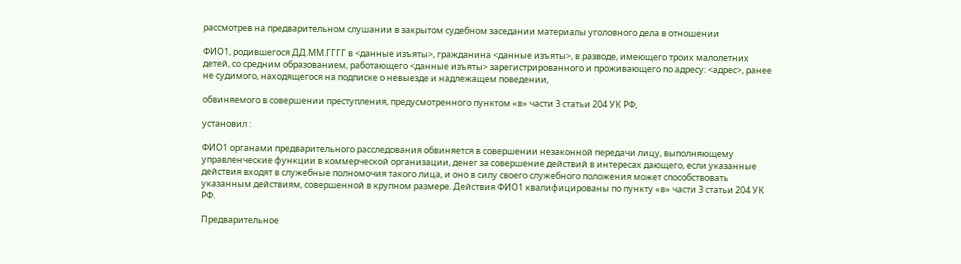рассмотрев на предварительном слушании в закрытом судебном заседании материалы уголовного дела в отношении

ФИО1, родившегося ДД.ММ.ГГГГ в <данные изъяты>, гражданина <данные изъяты>, в разводе, имеющего троих малолетних детей, со средним образованием, работающего <данные изъяты> зарегистрированного и проживающего по адресу: <адрес>, ранее не судимого, находящегося на подписке о невыезде и надлежащем поведении,

обвиняемого в совершении преступления, предусмотренного пунктом «в» части 3 статьи 204 УК РФ,

установил :

ФИО1 органами предварительного расследования обвиняется в совершении незаконной передачи лицу, выполняющему управленческие функции в коммерческой организации, денег за совершение действий в интересах дающего, если указанные действия входят в служебные полномочия такого лица, и оно в силу своего служебного положения может способствовать указанным действиям, совершенной в крупном размере. Действия ФИО1 квалифицированы по пункту «в» части 3 статьи 204 УК РФ.

Предварительное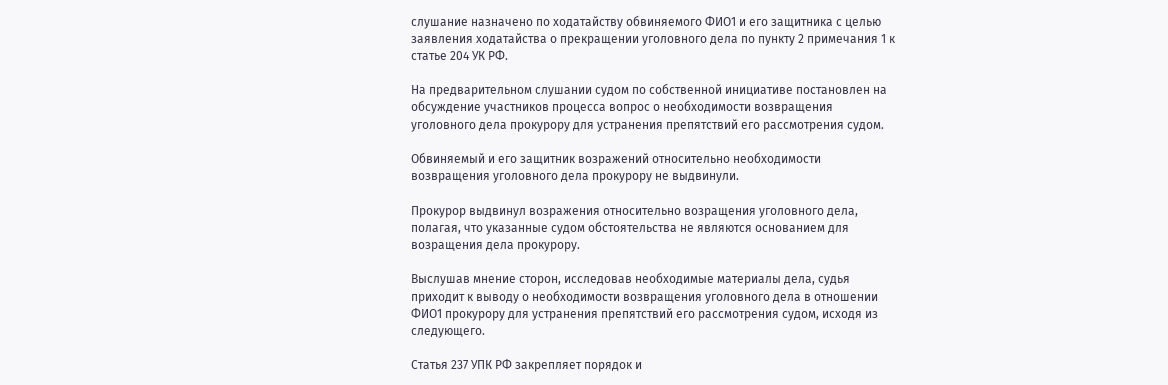слушание назначено по ходатайству обвиняемого ФИО1 и его защитника с целью заявления ходатайства о прекращении уголовного дела по пункту 2 примечания 1 к статье 204 УК РФ.

На предварительном слушании судом по собственной инициативе постановлен на обсуждение участников процесса вопрос о необходимости возвращения уголовного дела прокурору для устранения препятствий его рассмотрения судом.

Обвиняемый и его защитник возражений относительно необходимости возвращения уголовного дела прокурору не выдвинули.

Прокурор выдвинул возражения относительно возращения уголовного дела, полагая, что указанные судом обстоятельства не являются основанием для возращения дела прокурору.

Выслушав мнение сторон, исследовав необходимые материалы дела, судья приходит к выводу о необходимости возвращения уголовного дела в отношении ФИО1 прокурору для устранения препятствий его рассмотрения судом, исходя из следующего.

Статья 237 УПК РФ закрепляет порядок и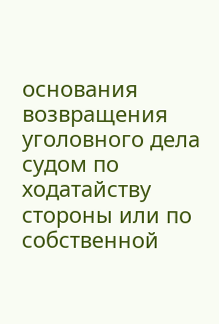основания возвращения уголовного дела судом по ходатайству стороны или по собственной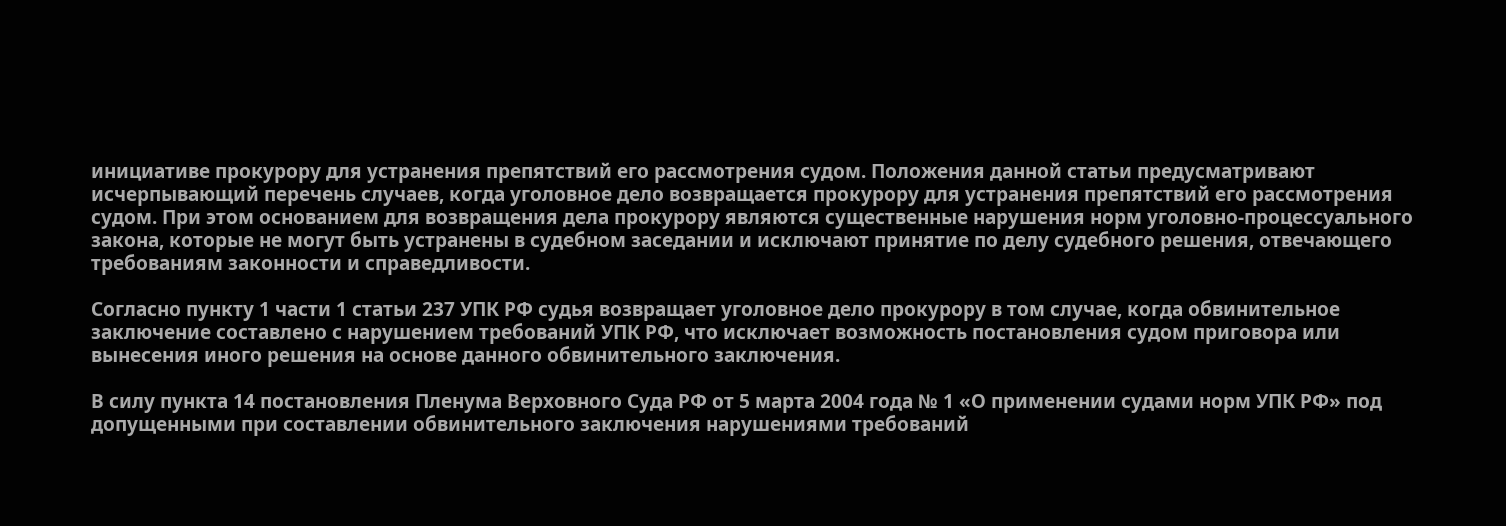инициативе прокурору для устранения препятствий его рассмотрения судом. Положения данной статьи предусматривают исчерпывающий перечень случаев, когда уголовное дело возвращается прокурору для устранения препятствий его рассмотрения судом. При этом основанием для возвращения дела прокурору являются существенные нарушения норм уголовно-процессуального закона, которые не могут быть устранены в судебном заседании и исключают принятие по делу судебного решения, отвечающего требованиям законности и справедливости.

Согласно пункту 1 части 1 статьи 237 УПК РФ судья возвращает уголовное дело прокурору в том случае, когда обвинительное заключение составлено с нарушением требований УПК РФ, что исключает возможность постановления судом приговора или вынесения иного решения на основе данного обвинительного заключения.

В силу пункта 14 постановления Пленума Верховного Суда РФ от 5 марта 2004 года № 1 «О применении судами норм УПК РФ» под допущенными при составлении обвинительного заключения нарушениями требований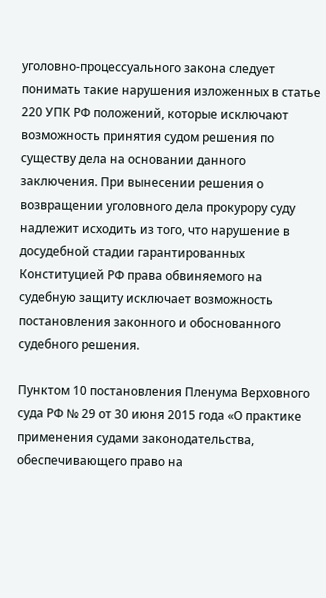уголовно-процессуального закона следует понимать такие нарушения изложенных в статье 220 УПК РФ положений, которые исключают возможность принятия судом решения по существу дела на основании данного заключения. При вынесении решения о возвращении уголовного дела прокурору суду надлежит исходить из того, что нарушение в досудебной стадии гарантированных Конституцией РФ права обвиняемого на судебную защиту исключает возможность постановления законного и обоснованного судебного решения.

Пунктом 10 постановления Пленума Верховного суда РФ № 29 от 30 июня 2015 года «О практике применения судами законодательства, обеспечивающего право на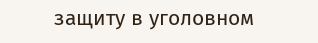защиту в уголовном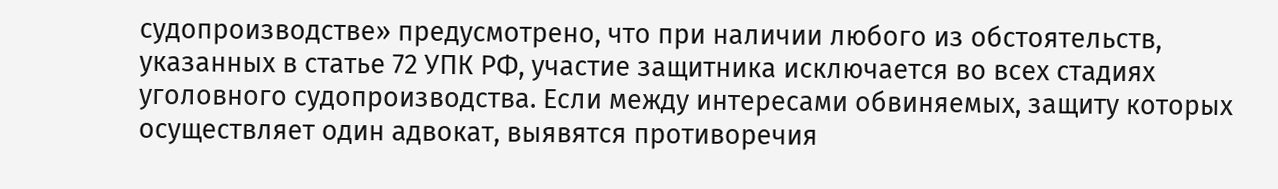судопроизводстве» предусмотрено, что при наличии любого из обстоятельств, указанных в статье 72 УПК РФ, участие защитника исключается во всех стадиях уголовного судопроизводства. Если между интересами обвиняемых, защиту которых осуществляет один адвокат, выявятся противоречия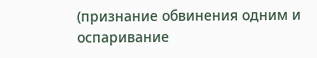(признание обвинения одним и оспаривание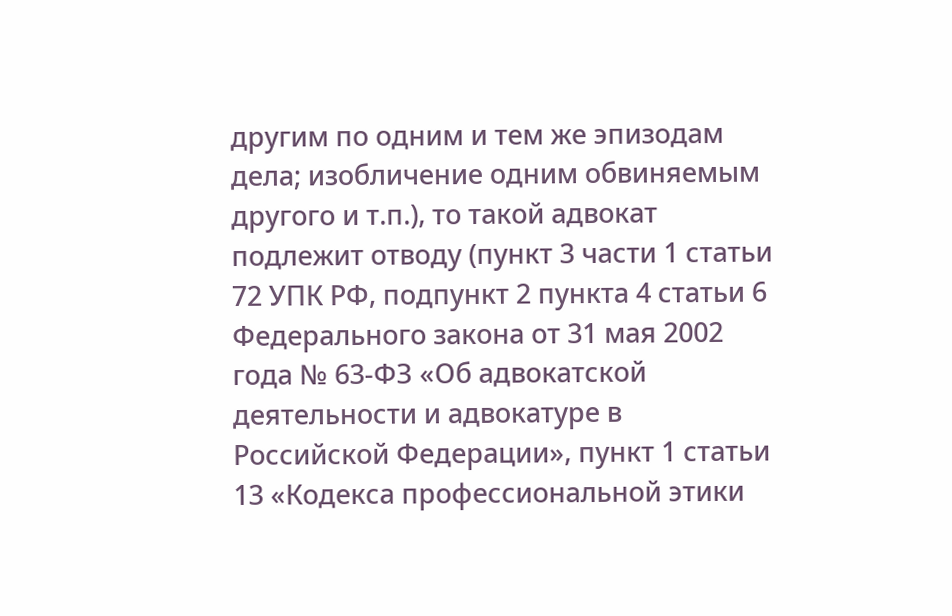другим по одним и тем же эпизодам дела; изобличение одним обвиняемым другого и т.п.), то такой адвокат подлежит отводу (пункт 3 части 1 статьи 72 УПК РФ, подпункт 2 пункта 4 статьи 6 Федерального закона от 31 мая 2002 года № 63-ФЗ «Об адвокатской деятельности и адвокатуре в Российской Федерации», пункт 1 статьи 13 «Кодекса профессиональной этики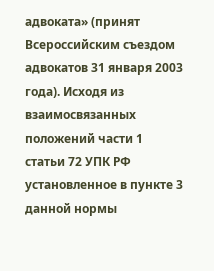адвоката» (принят Всероссийским съездом адвокатов 31 января 2003 года). Исходя из взаимосвязанных положений части 1 статьи 72 УПК РФ установленное в пункте 3 данной нормы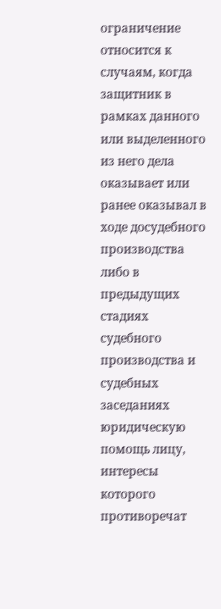ограничение относится к случаям, когда защитник в рамках данного или выделенного из него дела оказывает или ранее оказывал в ходе досудебного производства либо в предыдущих стадиях судебного производства и судебных заседаниях юридическую помощь лицу, интересы которого противоречат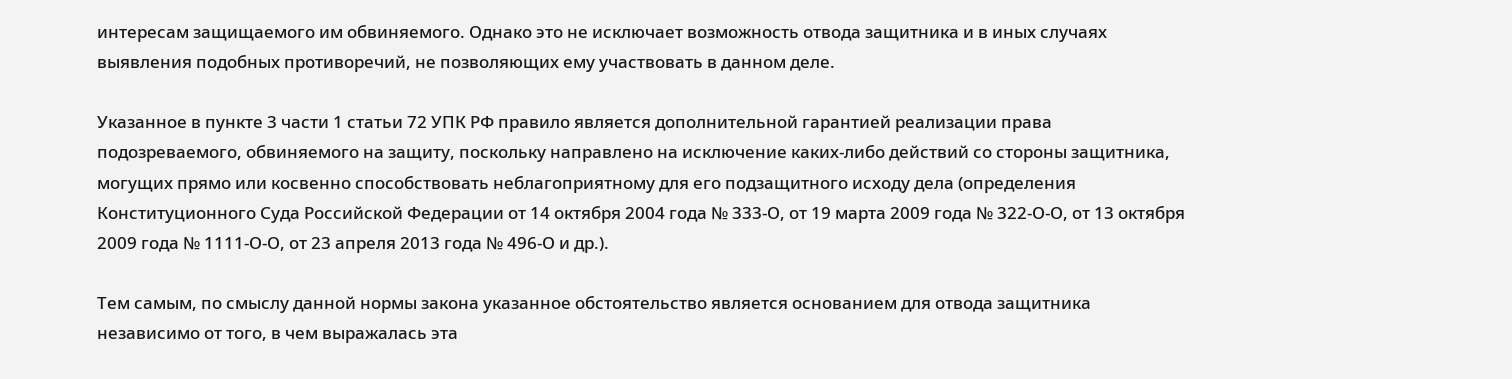интересам защищаемого им обвиняемого. Однако это не исключает возможность отвода защитника и в иных случаях выявления подобных противоречий, не позволяющих ему участвовать в данном деле.

Указанное в пункте 3 части 1 статьи 72 УПК РФ правило является дополнительной гарантией реализации права подозреваемого, обвиняемого на защиту, поскольку направлено на исключение каких-либо действий со стороны защитника, могущих прямо или косвенно способствовать неблагоприятному для его подзащитного исходу дела (определения Конституционного Суда Российской Федерации от 14 октября 2004 года № 333-О, от 19 марта 2009 года № 322-О-О, от 13 октября 2009 года № 1111-О-О, от 23 апреля 2013 года № 496-О и др.).

Тем самым, по смыслу данной нормы закона указанное обстоятельство является основанием для отвода защитника независимо от того, в чем выражалась эта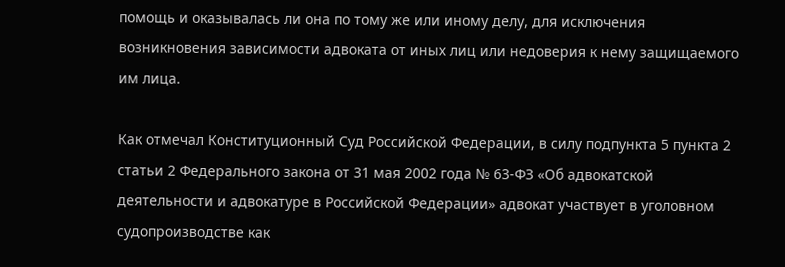помощь и оказывалась ли она по тому же или иному делу, для исключения возникновения зависимости адвоката от иных лиц или недоверия к нему защищаемого им лица.

Как отмечал Конституционный Суд Российской Федерации, в силу подпункта 5 пункта 2 статьи 2 Федерального закона от 31 мая 2002 года № 63-ФЗ «Об адвокатской деятельности и адвокатуре в Российской Федерации» адвокат участвует в уголовном судопроизводстве как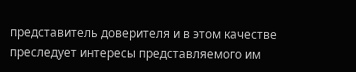представитель доверителя и в этом качестве преследует интересы представляемого им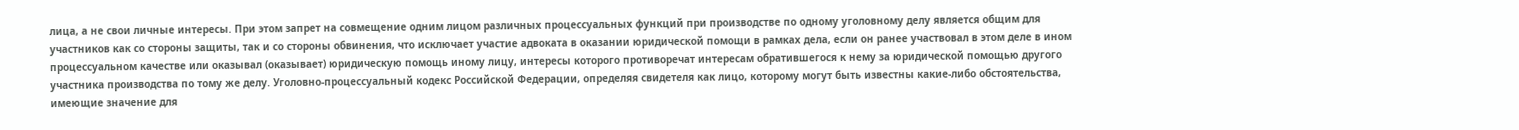лица, а не свои личные интересы. При этом запрет на совмещение одним лицом различных процессуальных функций при производстве по одному уголовному делу является общим для участников как со стороны защиты, так и со стороны обвинения, что исключает участие адвоката в оказании юридической помощи в рамках дела, если он ранее участвовал в этом деле в ином процессуальном качестве или оказывал (оказывает) юридическую помощь иному лицу, интересы которого противоречат интересам обратившегося к нему за юридической помощью другого участника производства по тому же делу. Уголовно-процессуальный кодекс Российской Федерации, определяя свидетеля как лицо, которому могут быть известны какие-либо обстоятельства, имеющие значение для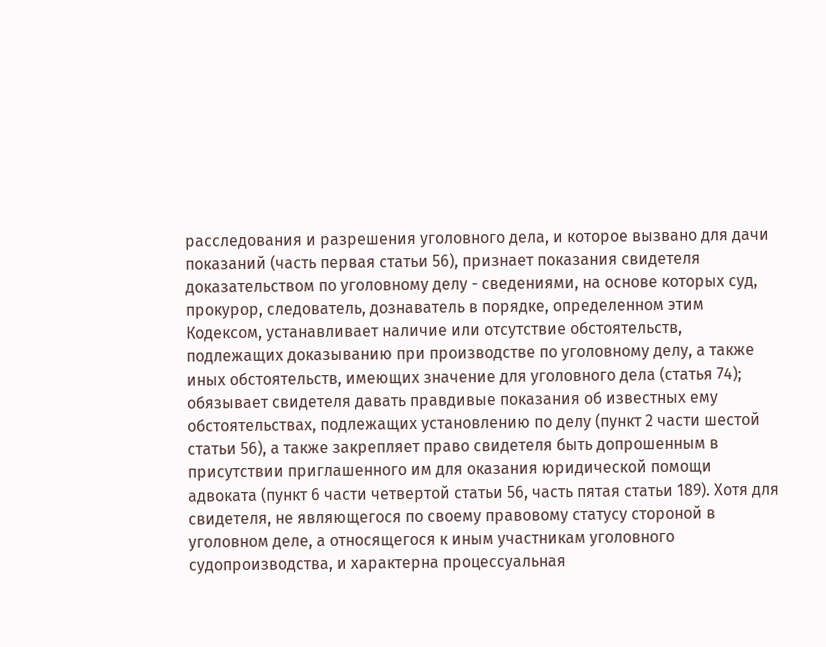расследования и разрешения уголовного дела, и которое вызвано для дачи показаний (часть первая статьи 56), признает показания свидетеля доказательством по уголовному делу - сведениями, на основе которых суд, прокурор, следователь, дознаватель в порядке, определенном этим Кодексом, устанавливает наличие или отсутствие обстоятельств, подлежащих доказыванию при производстве по уголовному делу, а также иных обстоятельств, имеющих значение для уголовного дела (статья 74); обязывает свидетеля давать правдивые показания об известных ему обстоятельствах, подлежащих установлению по делу (пункт 2 части шестой статьи 56), а также закрепляет право свидетеля быть допрошенным в присутствии приглашенного им для оказания юридической помощи адвоката (пункт 6 части четвертой статьи 56, часть пятая статьи 189). Хотя для свидетеля, не являющегося по своему правовому статусу стороной в уголовном деле, а относящегося к иным участникам уголовного судопроизводства, и характерна процессуальная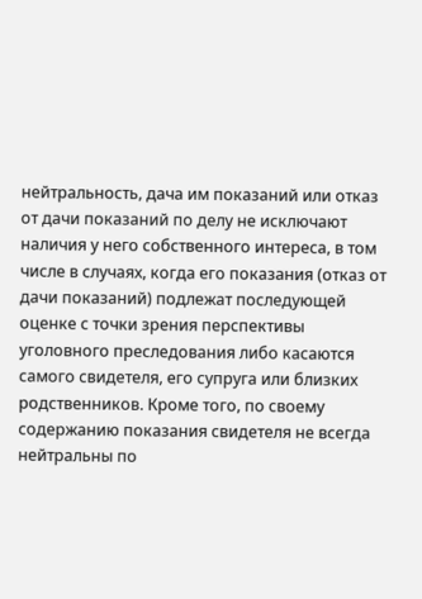нейтральность, дача им показаний или отказ от дачи показаний по делу не исключают наличия у него собственного интереса, в том числе в случаях, когда его показания (отказ от дачи показаний) подлежат последующей оценке с точки зрения перспективы уголовного преследования либо касаются самого свидетеля, его супруга или близких родственников. Кроме того, по своему содержанию показания свидетеля не всегда нейтральны по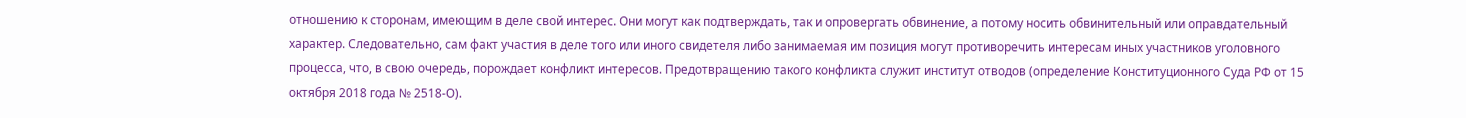отношению к сторонам, имеющим в деле свой интерес. Они могут как подтверждать, так и опровергать обвинение, а потому носить обвинительный или оправдательный характер. Следовательно, сам факт участия в деле того или иного свидетеля либо занимаемая им позиция могут противоречить интересам иных участников уголовного процесса, что, в свою очередь, порождает конфликт интересов. Предотвращению такого конфликта служит институт отводов (определение Конституционного Суда РФ от 15 октября 2018 года № 2518-О).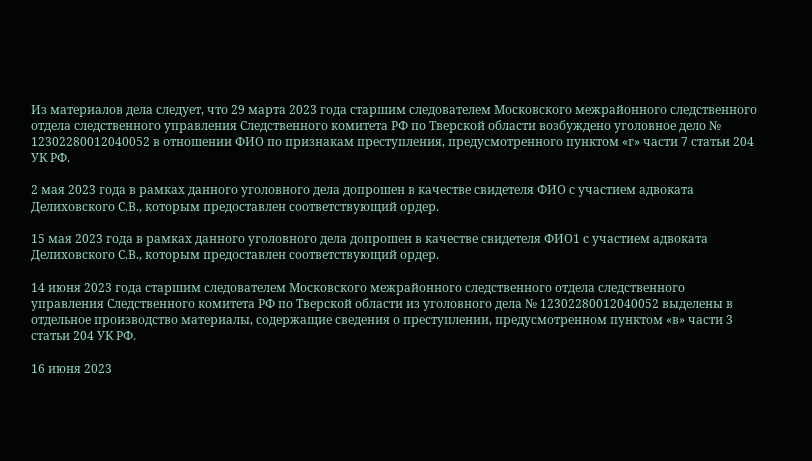Из материалов дела следует, что 29 марта 2023 года старшим следователем Московского межрайонного следственного отдела следственного управления Следственного комитета РФ по Тверской области возбуждено уголовное дело № 12302280012040052 в отношении ФИО по признакам преступления, предусмотренного пунктом «г» части 7 статьи 204 УК РФ.

2 мая 2023 года в рамках данного уголовного дела допрошен в качестве свидетеля ФИО с участием адвоката Делиховского С.В., которым предоставлен соответствующий ордер.

15 мая 2023 года в рамках данного уголовного дела допрошен в качестве свидетеля ФИО1 с участием адвоката Делиховского С.В., которым предоставлен соответствующий ордер.

14 июня 2023 года старшим следователем Московского межрайонного следственного отдела следственного управления Следственного комитета РФ по Тверской области из уголовного дела № 12302280012040052 выделены в отдельное производство материалы, содержащие сведения о преступлении, предусмотренном пунктом «в» части 3 статьи 204 УК РФ.

16 июня 2023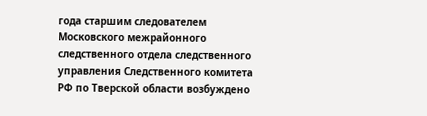года старшим следователем Московского межрайонного следственного отдела следственного управления Следственного комитета РФ по Тверской области возбуждено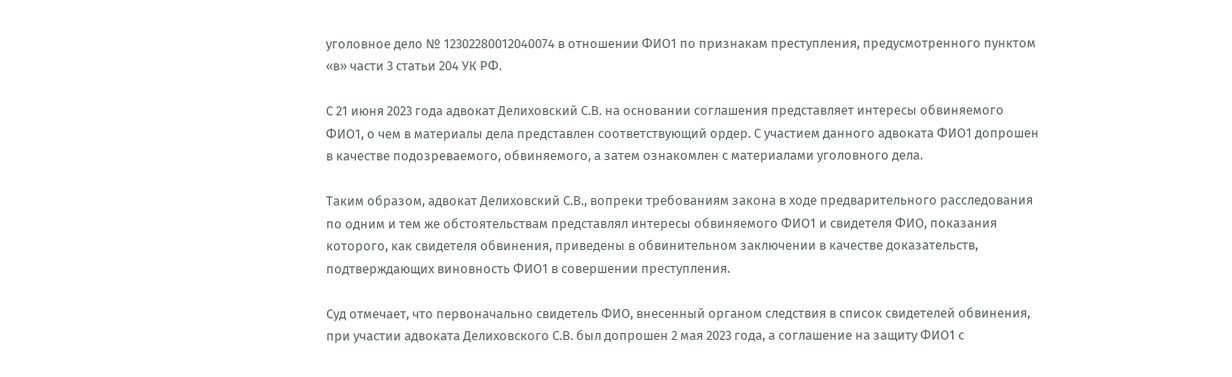уголовное дело № 12302280012040074 в отношении ФИО1 по признакам преступления, предусмотренного пунктом «в» части 3 статьи 204 УК РФ.

С 21 июня 2023 года адвокат Делиховский С.В. на основании соглашения представляет интересы обвиняемого ФИО1, о чем в материалы дела представлен соответствующий ордер. С участием данного адвоката ФИО1 допрошен в качестве подозреваемого, обвиняемого, а затем ознакомлен с материалами уголовного дела.

Таким образом, адвокат Делиховский С.В., вопреки требованиям закона в ходе предварительного расследования по одним и тем же обстоятельствам представлял интересы обвиняемого ФИО1 и свидетеля ФИО, показания которого, как свидетеля обвинения, приведены в обвинительном заключении в качестве доказательств, подтверждающих виновность ФИО1 в совершении преступления.

Суд отмечает, что первоначально свидетель ФИО, внесенный органом следствия в список свидетелей обвинения, при участии адвоката Делиховского С.В. был допрошен 2 мая 2023 года, а соглашение на защиту ФИО1 с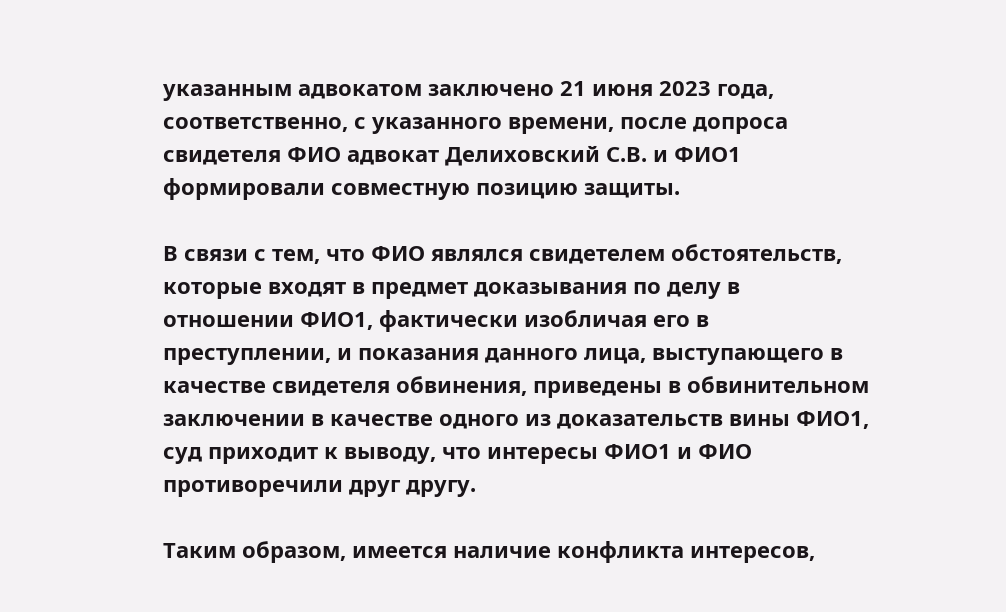указанным адвокатом заключено 21 июня 2023 года, соответственно, с указанного времени, после допроса свидетеля ФИО адвокат Делиховский С.В. и ФИО1 формировали совместную позицию защиты.

В связи с тем, что ФИО являлся свидетелем обстоятельств, которые входят в предмет доказывания по делу в отношении ФИО1, фактически изобличая его в преступлении, и показания данного лица, выступающего в качестве свидетеля обвинения, приведены в обвинительном заключении в качестве одного из доказательств вины ФИО1, суд приходит к выводу, что интересы ФИО1 и ФИО противоречили друг другу.

Таким образом, имеется наличие конфликта интересов,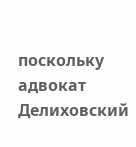поскольку адвокат Делиховский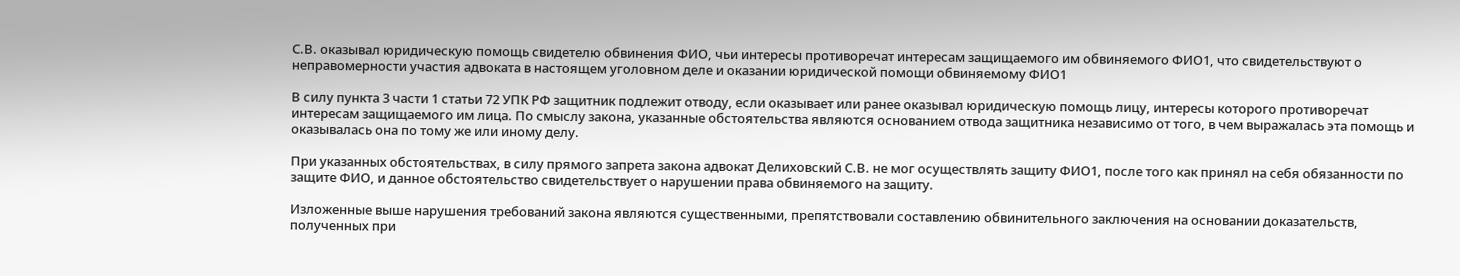С.В. оказывал юридическую помощь свидетелю обвинения ФИО, чьи интересы противоречат интересам защищаемого им обвиняемого ФИО1, что свидетельствуют о неправомерности участия адвоката в настоящем уголовном деле и оказании юридической помощи обвиняемому ФИО1

В силу пункта 3 части 1 статьи 72 УПК РФ защитник подлежит отводу, если оказывает или ранее оказывал юридическую помощь лицу, интересы которого противоречат интересам защищаемого им лица. По смыслу закона, указанные обстоятельства являются основанием отвода защитника независимо от того, в чем выражалась эта помощь и оказывалась она по тому же или иному делу.

При указанных обстоятельствах, в силу прямого запрета закона адвокат Делиховский С.В. не мог осуществлять защиту ФИО1, после того как принял на себя обязанности по защите ФИО, и данное обстоятельство свидетельствует о нарушении права обвиняемого на защиту.

Изложенные выше нарушения требований закона являются существенными, препятствовали составлению обвинительного заключения на основании доказательств, полученных при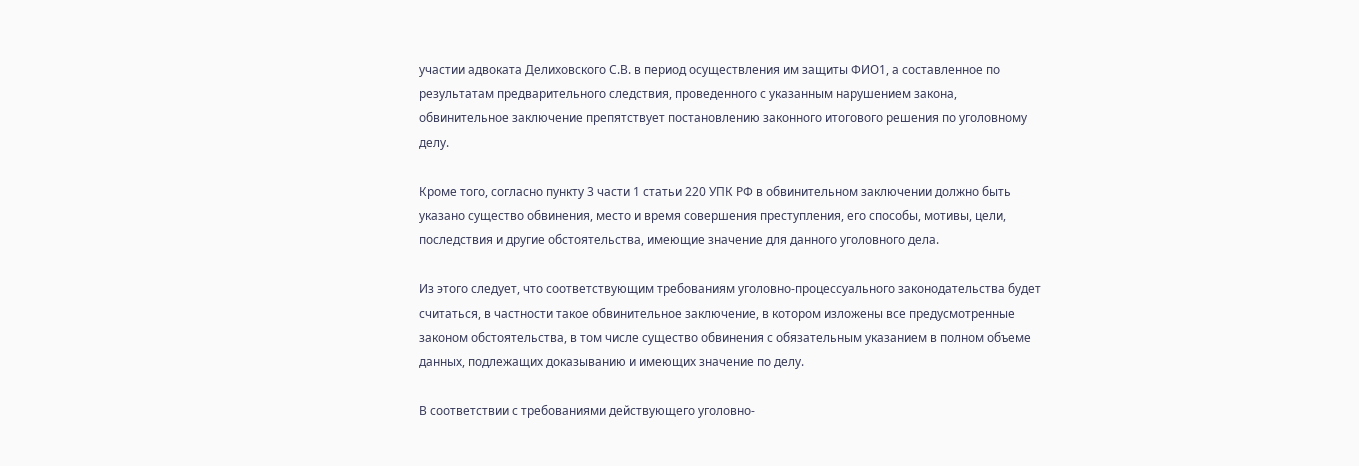участии адвоката Делиховского С.В. в период осуществления им защиты ФИО1, а составленное по результатам предварительного следствия, проведенного с указанным нарушением закона, обвинительное заключение препятствует постановлению законного итогового решения по уголовному делу.

Кроме того, согласно пункту 3 части 1 статьи 220 УПК РФ в обвинительном заключении должно быть указано существо обвинения, место и время совершения преступления, его способы, мотивы, цели, последствия и другие обстоятельства, имеющие значение для данного уголовного дела.

Из этого следует, что соответствующим требованиям уголовно-процессуального законодательства будет считаться, в частности такое обвинительное заключение, в котором изложены все предусмотренные законом обстоятельства, в том числе существо обвинения с обязательным указанием в полном объеме данных, подлежащих доказыванию и имеющих значение по делу.

В соответствии с требованиями действующего уголовно-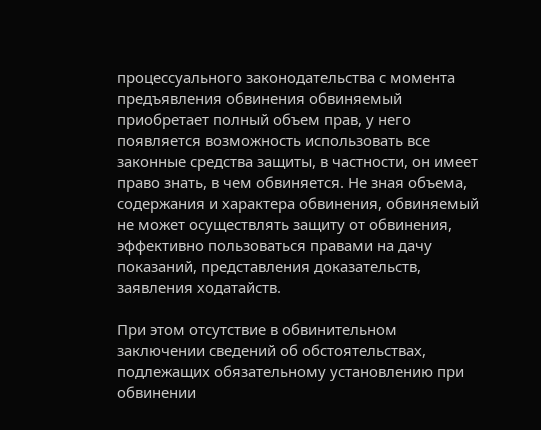процессуального законодательства с момента предъявления обвинения обвиняемый приобретает полный объем прав, у него появляется возможность использовать все законные средства защиты, в частности, он имеет право знать, в чем обвиняется. Не зная объема, содержания и характера обвинения, обвиняемый не может осуществлять защиту от обвинения, эффективно пользоваться правами на дачу показаний, представления доказательств, заявления ходатайств.

При этом отсутствие в обвинительном заключении сведений об обстоятельствах, подлежащих обязательному установлению при обвинении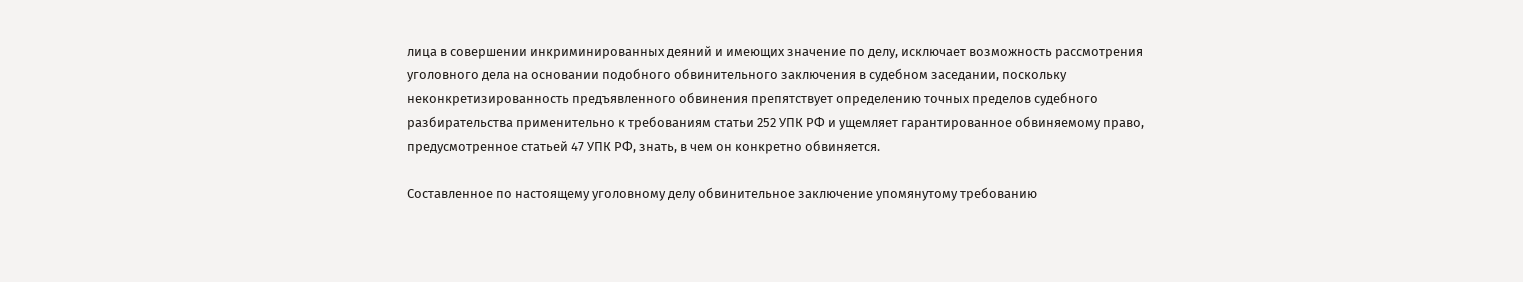лица в совершении инкриминированных деяний и имеющих значение по делу, исключает возможность рассмотрения уголовного дела на основании подобного обвинительного заключения в судебном заседании, поскольку неконкретизированность предъявленного обвинения препятствует определению точных пределов судебного разбирательства применительно к требованиям статьи 252 УПК РФ и ущемляет гарантированное обвиняемому право, предусмотренное статьей 47 УПК РФ, знать, в чем он конкретно обвиняется.

Составленное по настоящему уголовному делу обвинительное заключение упомянутому требованию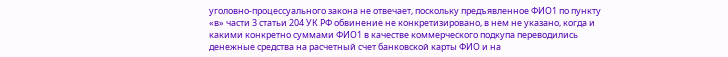уголовно-процессуального закона не отвечает, поскольку предъявленное ФИО1 по пункту «в» части 3 статьи 204 УК РФ обвинение не конкретизировано, в нем не указано, когда и какими конкретно суммами ФИО1 в качестве коммерческого подкупа переводились денежные средства на расчетный счет банковской карты ФИО и на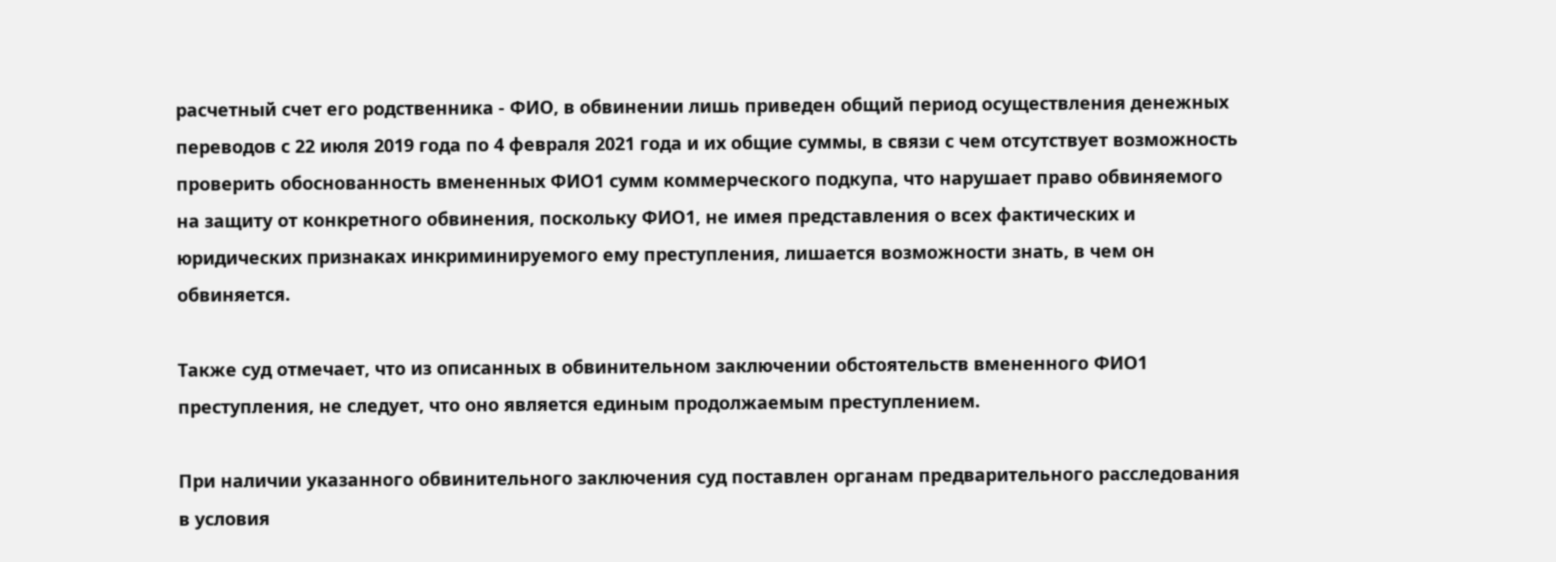расчетный счет его родственника - ФИО, в обвинении лишь приведен общий период осуществления денежных переводов с 22 июля 2019 года по 4 февраля 2021 года и их общие суммы, в связи с чем отсутствует возможность проверить обоснованность вмененных ФИО1 сумм коммерческого подкупа, что нарушает право обвиняемого на защиту от конкретного обвинения, поскольку ФИО1, не имея представления о всех фактических и юридических признаках инкриминируемого ему преступления, лишается возможности знать, в чем он обвиняется.

Также суд отмечает, что из описанных в обвинительном заключении обстоятельств вмененного ФИО1 преступления, не следует, что оно является единым продолжаемым преступлением.

При наличии указанного обвинительного заключения суд поставлен органам предварительного расследования в условия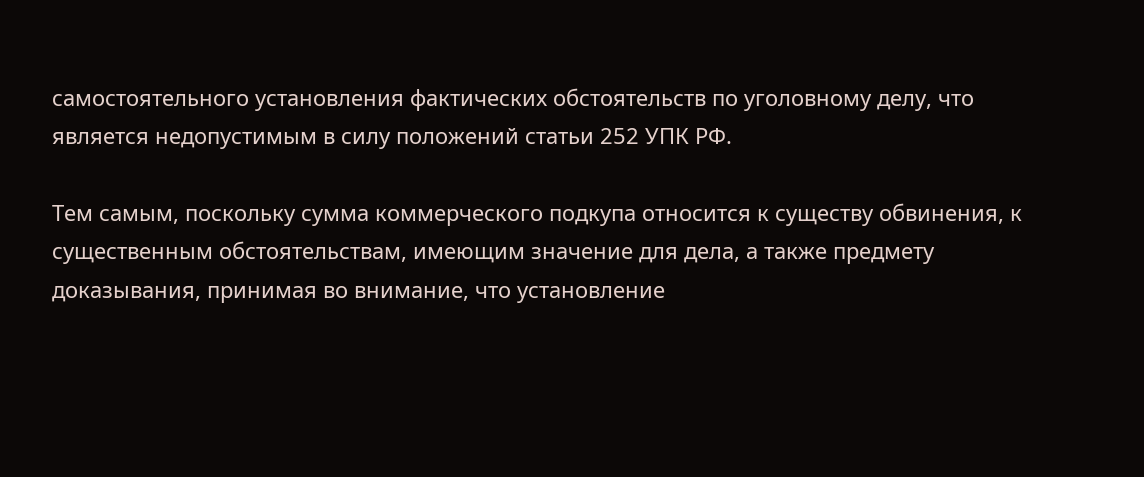самостоятельного установления фактических обстоятельств по уголовному делу, что является недопустимым в силу положений статьи 252 УПК РФ.

Тем самым, поскольку сумма коммерческого подкупа относится к существу обвинения, к существенным обстоятельствам, имеющим значение для дела, а также предмету доказывания, принимая во внимание, что установление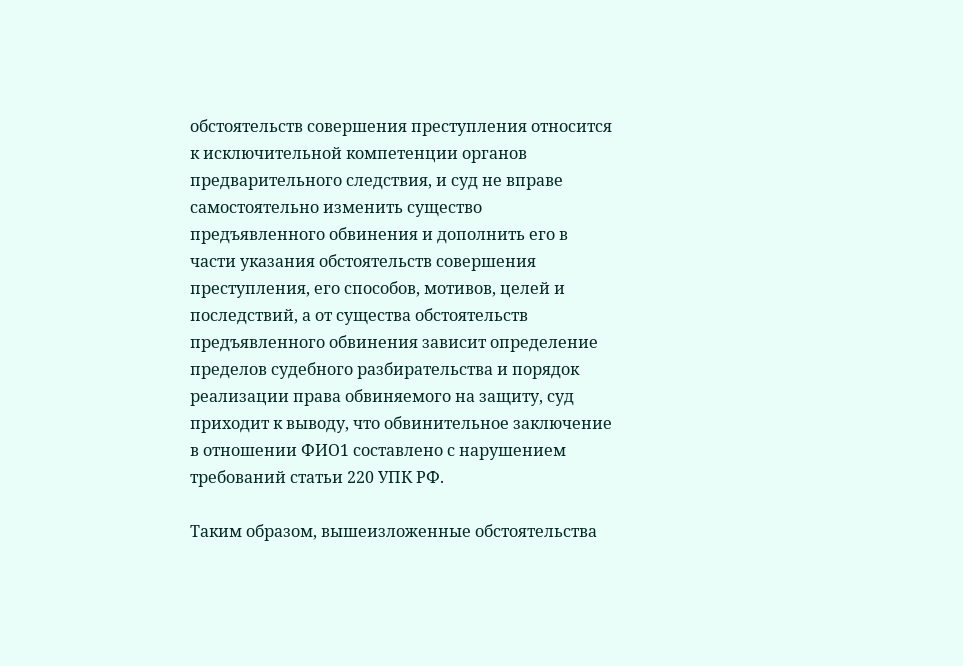обстоятельств совершения преступления относится к исключительной компетенции органов предварительного следствия, и суд не вправе самостоятельно изменить существо предъявленного обвинения и дополнить его в части указания обстоятельств совершения преступления, его способов, мотивов, целей и последствий, а от существа обстоятельств предъявленного обвинения зависит определение пределов судебного разбирательства и порядок реализации права обвиняемого на защиту, суд приходит к выводу, что обвинительное заключение в отношении ФИО1 составлено с нарушением требований статьи 220 УПК РФ.

Таким образом, вышеизложенные обстоятельства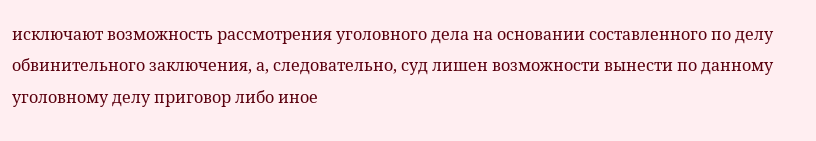исключают возможность рассмотрения уголовного дела на основании составленного по делу обвинительного заключения, а, следовательно, суд лишен возможности вынести по данному уголовному делу приговор либо иное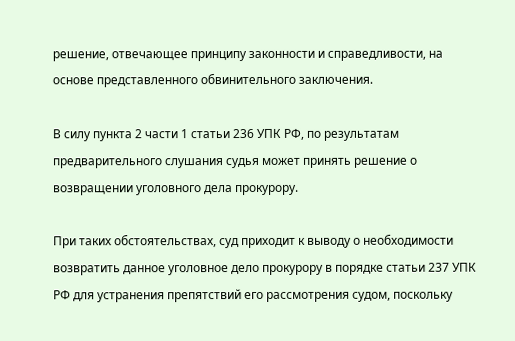решение, отвечающее принципу законности и справедливости, на основе представленного обвинительного заключения.

В силу пункта 2 части 1 статьи 236 УПК РФ, по результатам предварительного слушания судья может принять решение о возвращении уголовного дела прокурору.

При таких обстоятельствах, суд приходит к выводу о необходимости возвратить данное уголовное дело прокурору в порядке статьи 237 УПК РФ для устранения препятствий его рассмотрения судом, поскольку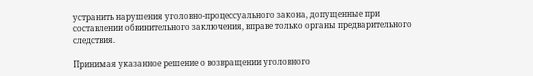устранить нарушения уголовно-процессуального закона, допущенные при составлении обвинительного заключения, вправе только органы предварительного следствия.

Принимая указанное решение о возвращении уголовного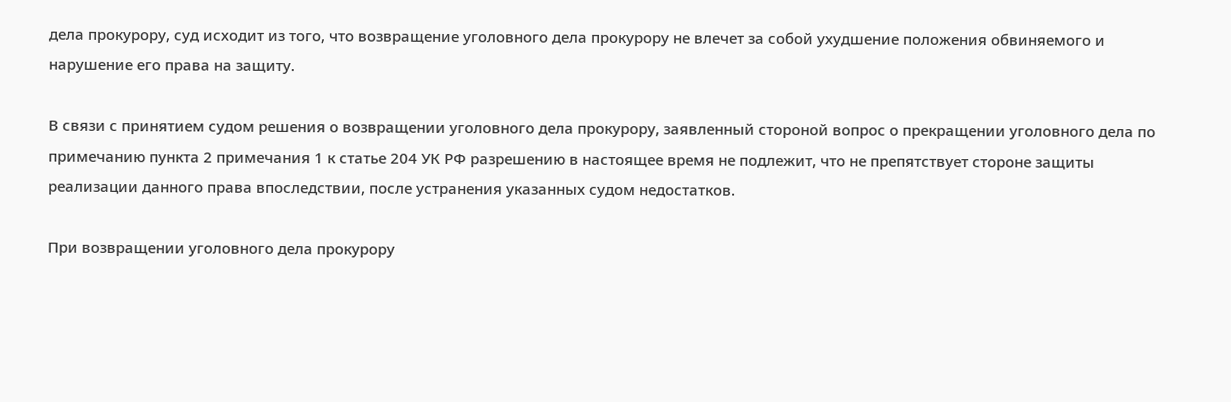дела прокурору, суд исходит из того, что возвращение уголовного дела прокурору не влечет за собой ухудшение положения обвиняемого и нарушение его права на защиту.

В связи с принятием судом решения о возвращении уголовного дела прокурору, заявленный стороной вопрос о прекращении уголовного дела по примечанию пункта 2 примечания 1 к статье 204 УК РФ разрешению в настоящее время не подлежит, что не препятствует стороне защиты реализации данного права впоследствии, после устранения указанных судом недостатков.

При возвращении уголовного дела прокурору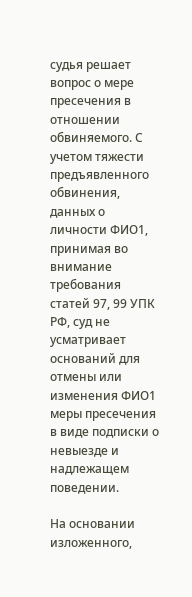судья решает вопрос о мере пресечения в отношении обвиняемого. С учетом тяжести предъявленного обвинения, данных о личности ФИО1, принимая во внимание требования статей 97, 99 УПК РФ, суд не усматривает оснований для отмены или изменения ФИО1 меры пресечения в виде подписки о невыезде и надлежащем поведении.

На основании изложенного,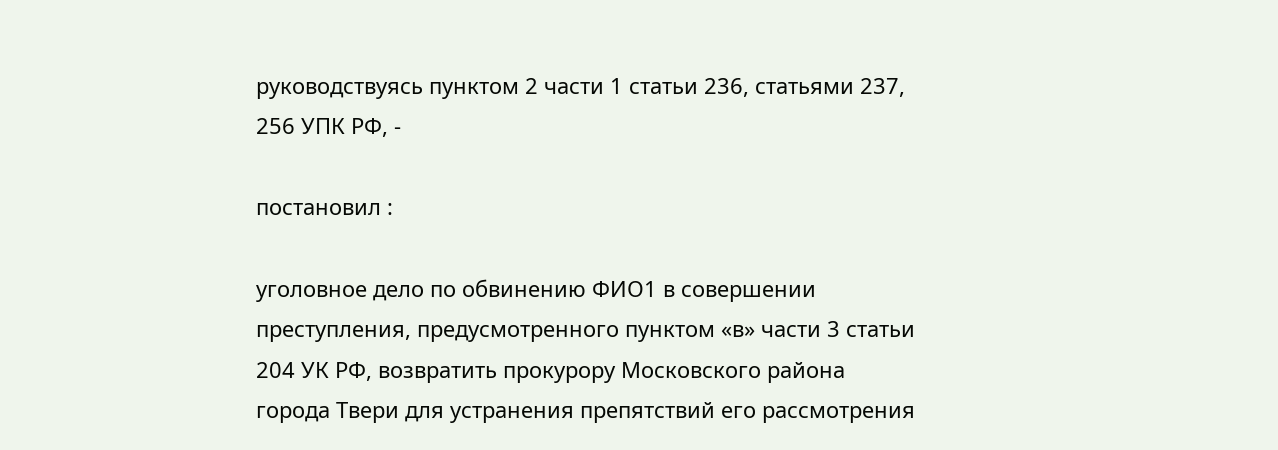руководствуясь пунктом 2 части 1 статьи 236, статьями 237, 256 УПК РФ, -

постановил :

уголовное дело по обвинению ФИО1 в совершении преступления, предусмотренного пунктом «в» части 3 статьи 204 УК РФ, возвратить прокурору Московского района города Твери для устранения препятствий его рассмотрения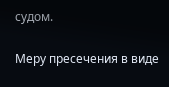судом.

Меру пресечения в виде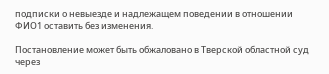подписки о невыезде и надлежащем поведении в отношении ФИО1 оставить без изменения.

Постановление может быть обжаловано в Тверской областной суд через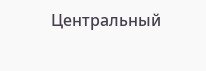Центральный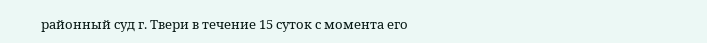районный суд г. Твери в течение 15 суток с момента его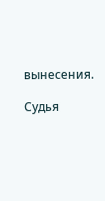вынесения.

Судья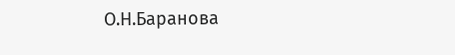О.Н.Баранова